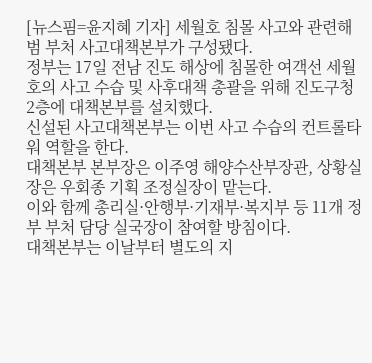[뉴스핌=윤지혜 기자] 세월호 침몰 사고와 관련해 범 부처 사고대책본부가 구성됐다.
정부는 17일 전남 진도 해상에 침몰한 여객선 세월호의 사고 수습 및 사후대책 총괄을 위해 진도구청 2층에 대책본부를 설치했다.
신설된 사고대책본부는 이번 사고 수습의 컨트롤타워 역할을 한다.
대책본부 본부장은 이주영 해양수산부장관, 상황실장은 우회종 기획 조정실장이 맡는다.
이와 함께 총리실·안행부·기재부·복지부 등 11개 정부 부처 담당 실국장이 참여할 방침이다.
대책본부는 이날부터 별도의 지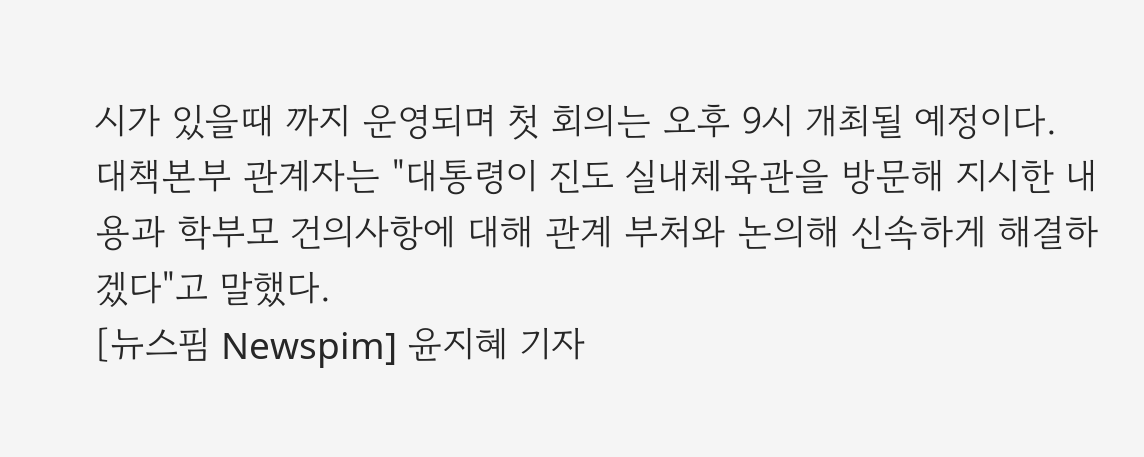시가 있을때 까지 운영되며 첫 회의는 오후 9시 개최될 예정이다.
대책본부 관계자는 "대통령이 진도 실내체육관을 방문해 지시한 내용과 학부모 건의사항에 대해 관계 부처와 논의해 신속하게 해결하겠다"고 말했다.
[뉴스핌 Newspim] 윤지혜 기자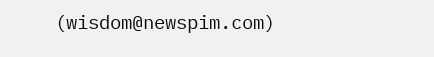(wisdom@newspim.com)